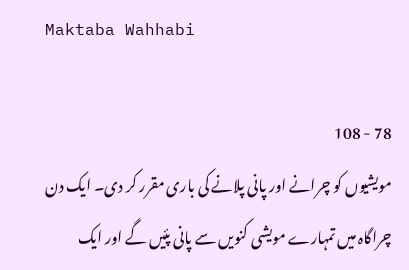Maktaba Wahhabi

78 - 108
مویشیوں کو چرانے اور پانی پلانے کی باری مقرر کر دی۔ ایک دن چراگاہ میں تمہارے مویشی کنویں سے پانی پئیں گے اور ایک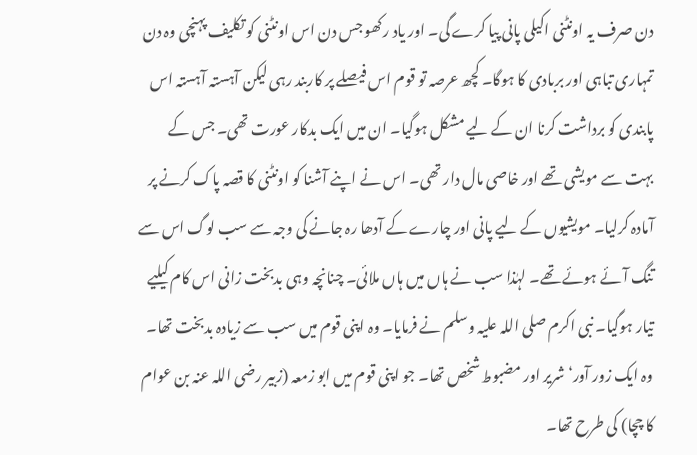دن صرف یہ اونٹنی اکیلی پانی پیا کرے گی۔ اور یاد رکھو جس دن اس اونٹنی کو تکلیف پہنچی وہ دن تمہاری تباہی اور بربادی کا ہوگا۔ کچھ عرصہ تو قوم اس فیصلے پر کاربند رہی لیکن آہستہ آہستہ اس پابندی کو برداشت کرنا ان کے لیے مشکل ہوگیا۔ ان میں ایک بدکار عورت تھی۔ جس کے بہت سے مویشی تھے اور خاصی مال دار تھی۔ اس نے اپنے آشنا کو اونٹنی کا قصہ پاک کرنے پر آمادہ کرلیا۔ مویشیوں کے لیے پانی اور چارے کے آدھا رہ جانے کی وجہ سے سب لوگ اس سے تنگ آئے ہوئے تھے۔ لہٰذا سب نے ہاں میں ہاں ملائی۔ چنانچہ وہی بدبخت زانی اس کام کیلیے تیار ہوگیا۔ نبی اکرم صلی اللہ علیہ وسلم نے فرمایا۔ وہ اپنی قوم میں سب سے زیادہ بدبخت تھا۔ وہ ایک زور آور‘ شریر اور مضبوط شخص تھا۔ جو اپنی قوم میں ابو زمعہ (زبیر رضی اللہ عنہ بن عوام کا چچا) کی طرح تھا۔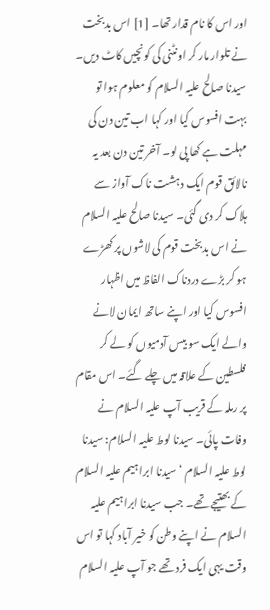اور اس کا نام قدار تھا۔ [1] اس بدبخت نے تلوار مار کر اونٹنی کی کونچیں کاٹ دیں۔ سیدنا صالح علیہ السلام کو معلوم ہوا تو بہت افسوس کیا اور کہا اب تین دن کی مہلت ہے کھا پی لو۔ آخر تین دن بعد یہ نالائق قوم ایک دہشت ناک آواز سے ہلاک کر دی گئی۔ سیدنا صالح علیہ السلام نے اس بدبخت قوم کی لاشوں پر کھڑے ہو کر بڑے دردناک الفاظ میں اظہار افسوس کیا اور اپنے ساتھ ایمان لانے والے ایک سو بیس آدمیوں کو لے کر فلسطین کے علاقہ میں چلے گئے۔ اس مقام پر رملہ کے قریب آپ علیہ السلام نے وفات پائی۔ سیدنا لوط علیہ السلام: سیدنا لوط علیہ السلام ‘ سیدنا ابراہیم علیہ السلام کے بھتیجے تھے۔ جب سیدنا ابراہیم علیہ السلام نے اپنے وطن کو خیر آباد کہا تو اس وقت یہی ایک فرد تھے جو آپ علیہ السلام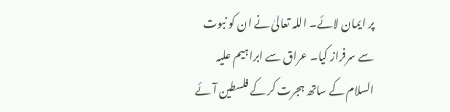پر ایمان لائے۔ اللہ تعالیٰ نے ان کو نبوت سے سرفراز کیا۔ عراق سے ابراہیم علیہ السلام کے ساتھ ہجرت کر کے فلسطین آئے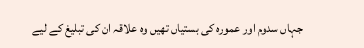جہاں سدوم اور عمورہ کی بستیاں تھیں وہ علاقہ ان کی تبلیغ کے لیے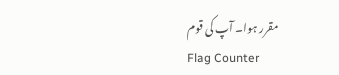مقرر ہوا۔ آپ کی قوم
Flag Counter